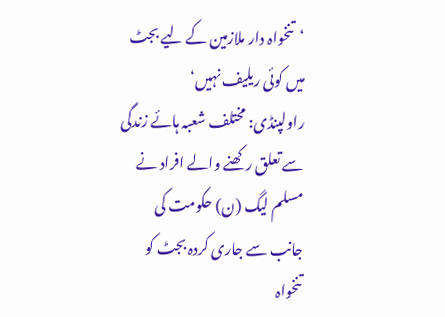‘تنخواہ دار ملازمین کے لیے بجٹ میں کوئی ریلیف نہیں‘
راولپنڈی: مختلف شعبہ ہائے زندگی سے تعلق رکھنے والے افراد نے مسلم لیگ (ن) حکومت کی جانب سے جاری کردہ بجٹ کو تنخواہ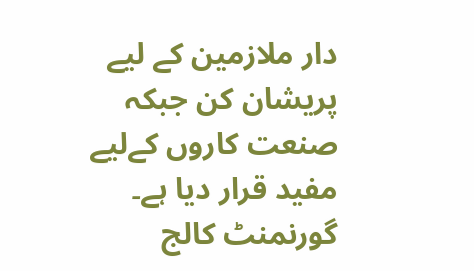دار ملازمین کے لیے پریشان کن جبکہ صنعت کاروں کےلیے مفید قرار دیا ہے۔
گورنمنٹ کالج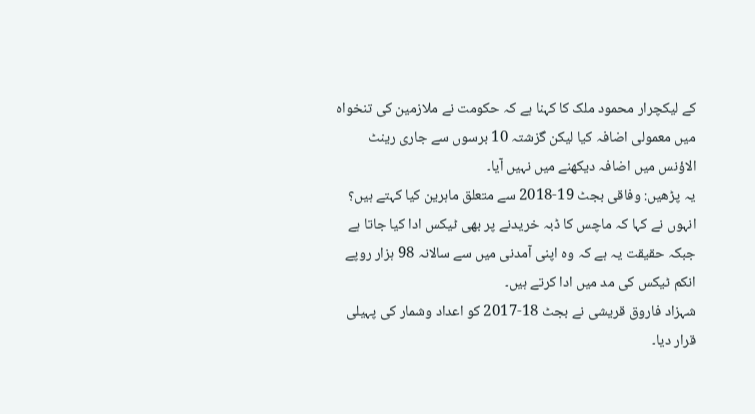کے لیکچرار محمود ملک کا کہنا ہے کہ حکومت نے ملازمین کی تنخواہ میں معمولی اضافہ کیا لیکن گزشتہ 10 برسوں سے جاری رینٹ الاؤنس میں اضافہ دیکھنے میں نہیں آیا۔
یہ پڑھیں: وفاقی بجٹ 19-2018 سے متعلق ماہرین کیا کہتے ہیں؟
انہوں نے کہا کہ ماچس کا ڈبہ خریدنے پر بھی ٹیکس ادا کیا جاتا ہے جبکہ حقیقت یہ ہے کہ وہ اپنی آمدنی میں سے سالانہ 98 ہزار روپے انکم ٹیکس کی مد میں ادا کرتے ہیں۔
شہزاد فاروق قریشی نے بجٹ 18-2017 کو اعداد وشمار کی پہیلی قرار دیا۔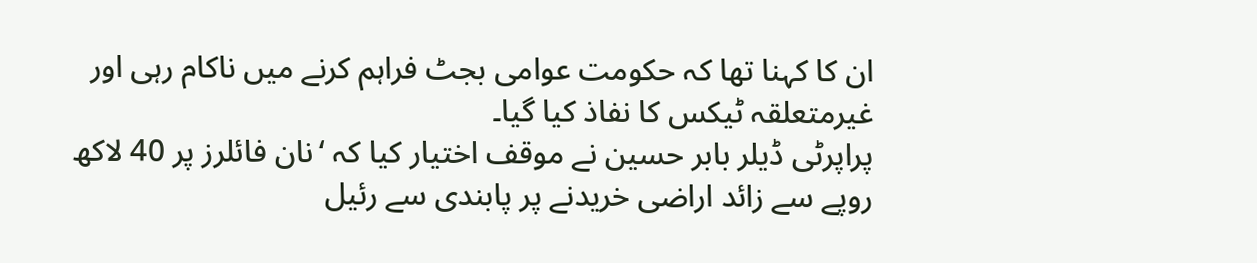ان کا کہنا تھا کہ حکومت عوامی بجٹ فراہم کرنے میں ناکام رہی اور غیرمتعلقہ ٹیکس کا نفاذ کیا گیا۔
پراپرٹی ڈیلر بابر حسین نے موقف اختیار کیا کہ ‘نان فائلرز پر 40 لاکھ روپے سے زائد اراضی خریدنے پر پابندی سے رئیل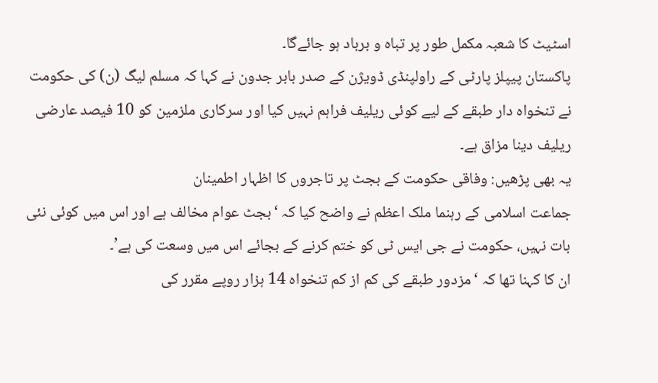اسٹیٹ کا شعبہ مکمل طور پر تباہ و برباد ہو جائےگا۔
پاکستان پیپلز پارٹی کے راولپنڈی ڈویژن کے صدر بابر جدون نے کہا کہ مسلم لیگ (ن) کی حکومت نے تنخواہ دار طبقے کے لیے کوئی ریلیف فراہم نہیں کیا اور سرکاری ملزمین کو 10 فیصد عارضی ریلیف دینا مزاق ہے۔
یہ بھی پڑھیں: وفاقی حکومت کے بجٹ پر تاجروں کا اظہار اطمینان
جماعت اسلامی کے رہنما ملک اعظم نے واضح کیا کہ ‘بجٹ عوام مخالف ہے اور اس میں کوئی نئی بات نہیں، حکومت نے جی ایس ٹی کو ختم کرنے کے بجائے اس میں وسعت کی ہے’۔
ان کا کہنا تھا کہ ‘مزدور طبقے کی کم از کم تنخواہ 14 ہزار روپے مقرر کی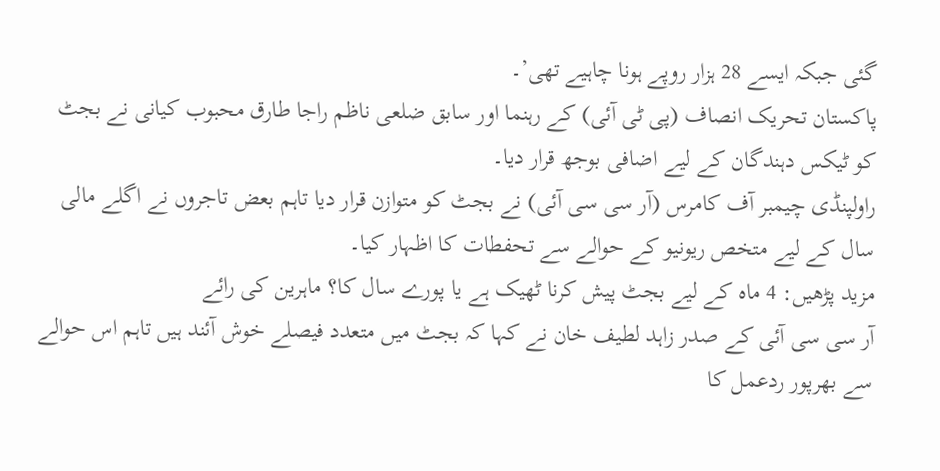گئی جبکہ ایسے 28 ہزار روپے ہونا چاہیے تھی’۔
پاکستان تحریک انصاف (پی ٹی آئی) کے رہنما اور سابق ضلعی ناظم راجا طارق محبوب کیانی نے بجٹ کو ٹیکس دہندگان کے لیے اضافی بوجھ قرار دیا۔
راولپنڈی چیمبر آف کامرس (آر سی سی آئی) نے بجٹ کو متوازن قرار دیا تاہم بعض تاجروں نے اگلے مالی سال کے لیے متخص ریونیو کے حوالے سے تحفطات کا اظہار کیا۔
مزید پڑھیں: 4 ماہ کے لیے بجٹ پیش کرنا ٹھیک ہے یا پورے سال کا؟ ماہرین کی رائے
آر سی سی آئی کے صدر زاہد لطیف خان نے کہا کہ بجٹ میں متعدد فیصلے خوش آئند ہیں تاہم اس حوالے سے بھرپور ردعمل کا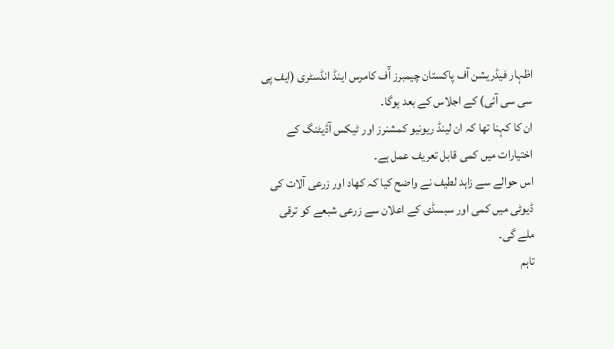اظہار فیڈریشن آف پاکستان چیمبرز آّف کامرس اینڈ انڈسٹری (ایف پی سی سی آئی) کے اجلاس کے بعد ہوگا۔
ان کا کہنا تھا کہ ان لینڈ ریونیو کمشنرز اور ٹیکس آڈیٹنگ کے اختیارات میں کمی قابل تعریف عمل ہے۔
اس حوالے سے زاہد لطیف نے واضح کیا کہ کھاد اور زرعی آلات کی ڈیوٹی میں کمی اور سبسڈی کے اعلان سے زرعی شبعے کو ترقی ملے گی۔
تاہم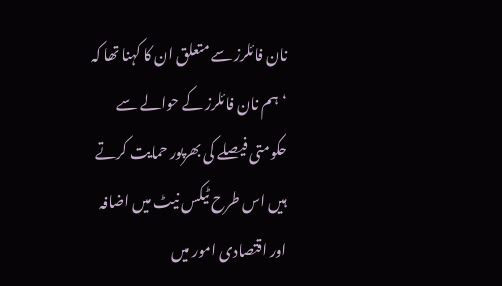نان فائلرز سے متعلق ان کا کہنا تھا کہ ‘ہم نان فائلرز کے حوالے سے حکومتی فیصلے کی بھرپور حمایت کرتے ہیں اس طرح ٹیکس نیٹ میں اضافہ اور اقتصادی امور میں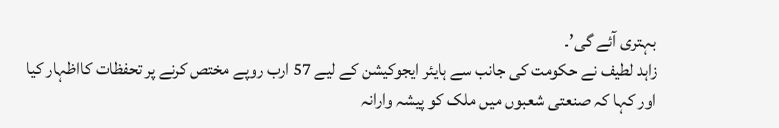بہتری آئے گی’۔
زاہد لطیف نے حکومت کی جانب سے ہایئر ایجوکیشن کے لیے 57 ارب روپے مختص کرنے پر تحفظات کااظہار کیا اور کہا کہ صنعتی شعبوں میں ملک کو پیشہ وارانہ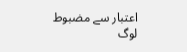اعتبار سے مضبوط لوگ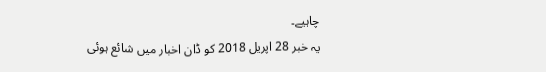چاہیے۔
یہ خبر 28 اپریل 2018 کو ڈان اخبار میں شائع ہوئی